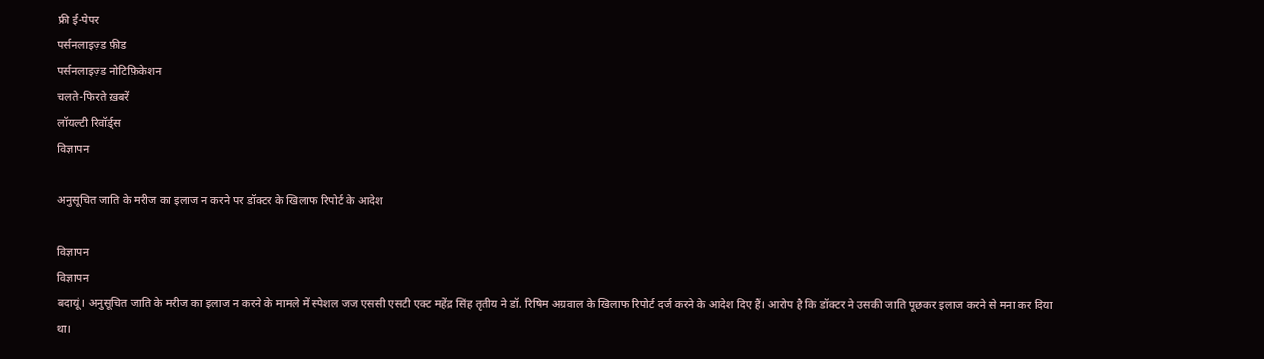फ्री ई-पेपर
पर्सनलाइज़्ड फ़ीड
पर्सनलाइज़्ड नोटिफ़िकेशन
चलते-फिरते ख़बरें
लॉयल्टी रिवॉर्ड्स
विज्ञापन

अनुसूचित जाति के मरीज का इलाज न करने पर डॉक्टर के खिलाफ रिपोर्ट के आदेश

विज्ञापन
विज्ञापन
बदायूं। अनुसूचित जाति के मरीज का इलाज न करने के मामले में स्पेशल जज एससी एसटी एक्ट महेंद्र सिंह तृतीय ने डॉ. रिषिम अग्रवाल के खिलाफ रिपोर्ट दर्ज करने के आदेश दिए हैं। आरोप है कि डॉक्टर ने उसकी जाति पूछकर इलाज करने से मना कर दिया था।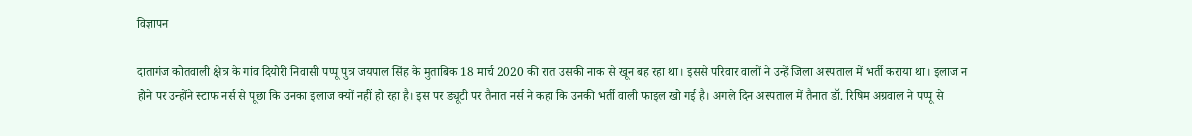विज्ञापन

दातागंज कोतवाली क्षेत्र के गांव दियोरी निवासी पप्पू पुत्र जयपाल सिंह के मुताबिक 18 मार्च 2020 की रात उसकी नाक से खून बह रहा था। इससे परिवार वालों ने उन्हें जिला अस्पताल में भर्ती कराया था। इलाज न होने पर उन्होंने स्टाफ नर्स से पूछा कि उनका इलाज क्यों नहीं हो रहा है। इस पर ड्यूटी पर तैनात नर्स ने कहा कि उनकी भर्ती वाली फाइल खो गई है। अगले दिन अस्पताल में तैनात डॉ. रिषिम अग्रवाल ने पप्पू से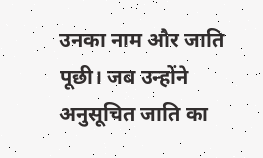उनका नाम और जाति पूछी। जब उन्होंने अनुसूचित जाति का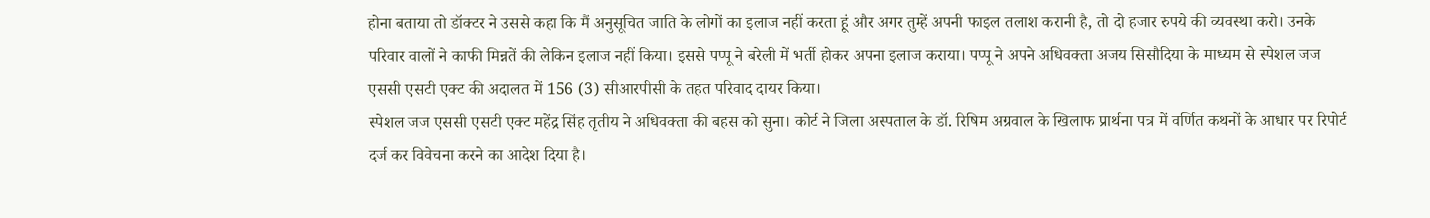होना बताया तो डॉक्टर ने उससे कहा कि मैं अनुसूचित जाति के लोगों का इलाज नहीं करता हूं और अगर तुम्हें अपनी फाइल तलाश करानी है, तो दो हजार रुपये की व्यवस्था करो। उनके परिवार वालों ने काफी मिन्नतें की लेकिन इलाज नहीं किया। इससे पप्पू ने बरेली में भर्ती होकर अपना इलाज कराया। पप्पू ने अपने अधिवक्ता अजय सिसौदिया के माध्यम से स्पेशल जज एससी एसटी एक्ट की अदालत में 156 (3) सीआरपीसी के तहत परिवाद दायर किया।
स्पेशल जज एससी एसटी एक्ट महेंद्र सिंह तृतीय ने अधिवक्ता की बहस को सुना। कोर्ट ने जिला अस्पताल के डॉ. रिषिम अग्रवाल के खिलाफ प्रार्थना पत्र में वर्णित कथनों के आधार पर रिपोर्ट दर्ज कर विवेचना करने का आदेश दिया है।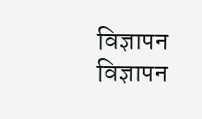विज्ञापन
विज्ञापन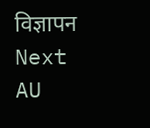विज्ञापन
Next
AU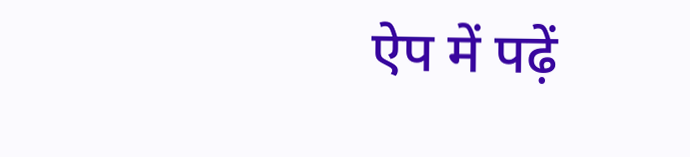ऐप में पढ़ें